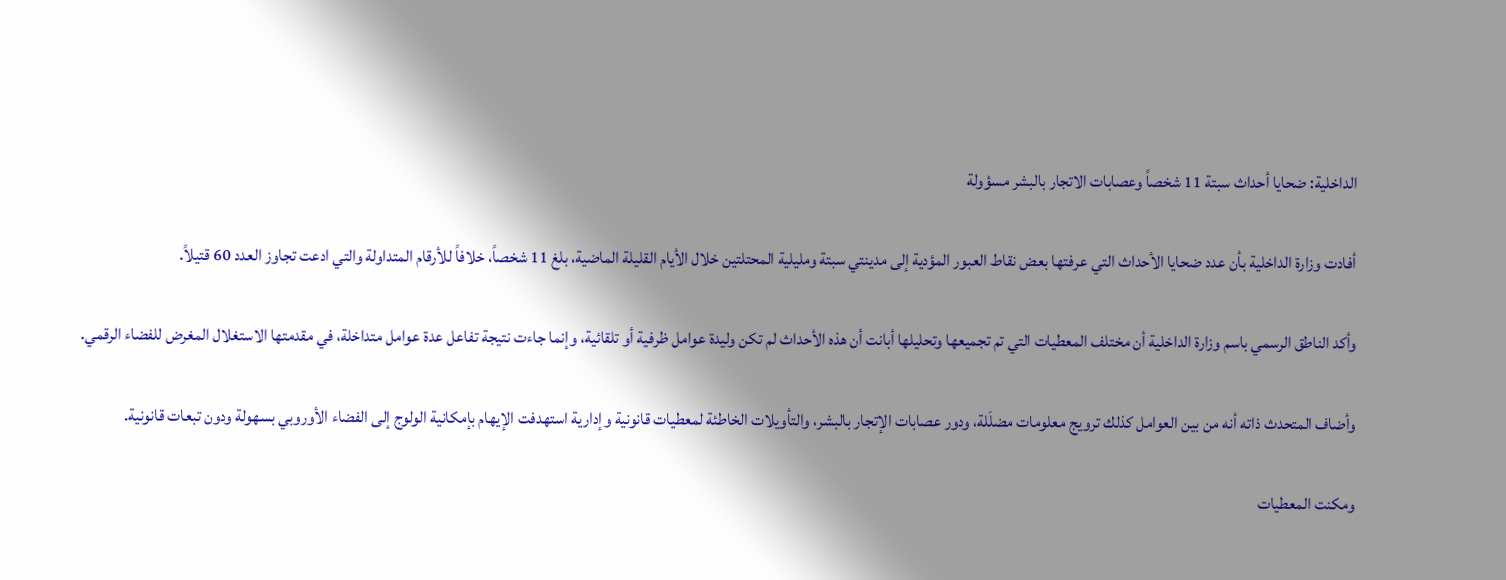الداخلية: ضحايا أحداث سبتة 11 شخصاً وعصابات الاتجار بالبشر مسؤولة

أفادت وزارة الداخلية بأن عدد ضحايا الأحداث التي عرفتها بعض نقاط العبور المؤدية إلى مدينتي سبتة ومليلية المحتلتين خلال الأيام القليلة الماضية، بلغ 11 شخصاً، خلافاً للأرقام المتداولة والتي ادعت تجاوز العدد 60 قتيلاً.

وأكد الناطق الرسمي باسم وزارة الداخلية أن مختلف المعطيات التي تم تجميعها وتحليلها أبانت أن هذه الأحداث لم تكن وليدة عوامل ظرفية أو تلقائية، وإنما جاءت نتيجة تفاعل عدة عوامل متداخلة، في مقدمتها الاستغلال المغرض للفضاء الرقمي.

وأضاف المتحدث ذاته أنه من بين العوامل كذلك ترويج معلومات مضلَلة، ودور عصابات الإتجار بالبشر، والتأويلات الخاطئة لمعطيات قانونية وإدارية استهدفت الإيهام بإمكانية الولوج إلى الفضاء الأوروبي بسهولة ودون تبعات قانونية.

ومكنت المعطيات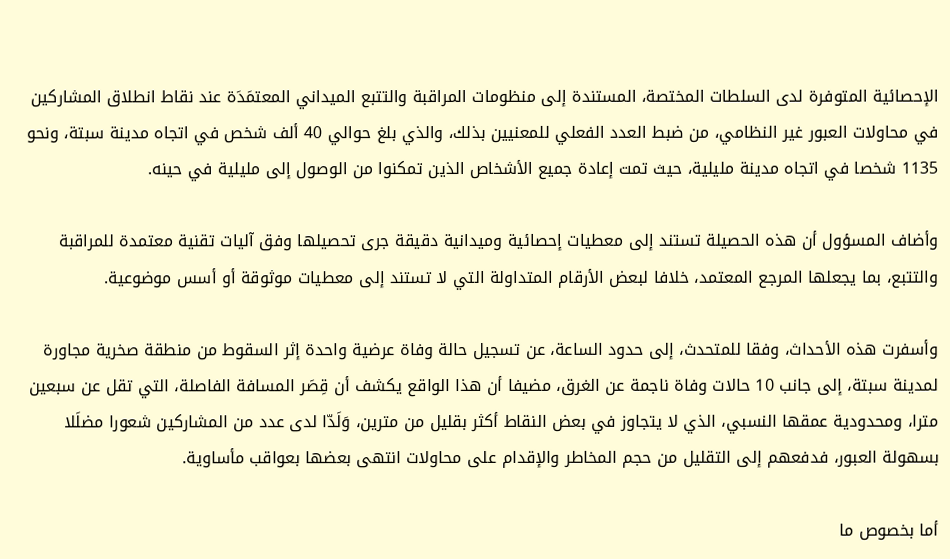الإحصائية المتوفرة لدى السلطات المختصة، المستندة إلى منظومات المراقبة والتتبع الميداني المعتمَدَة عند نقاط انطلاق المشاركين في محاولات العبور غير النظامي، من ضبط العدد الفعلي للمعنيين بذلك، والذي بلغ حوالي 40 ألف شخص في اتجاه مدينة سبتة، ونحو 1135 شخصا في اتجاه مدينة مليلية، حيث تمت إعادة جميع الأشخاص الذين تمكنوا من الوصول إلى مليلية في حينه.

وأضاف المسؤول أن هذه الحصيلة تستند إلى معطيات إحصائية وميدانية دقيقة جرى تحصيلها وفق آليات تقنية معتمدة للمراقبة والتتبع، بما يجعلها المرجع المعتمد، خلافا لبعض الأرقام المتداولة التي لا تستند إلى معطيات موثوقة أو أسس موضوعية.

وأسفرت هذه الأحداث، وفقا للمتحدث، إلى حدود الساعة، عن تسجيل حالة وفاة عرضية واحدة إثر السقوط من منطقة صخرية مجاورة لمدينة سبتة، إلى جانب 10 حالات وفاة ناجمة عن الغرق، مضيفا أن هذا الواقع يكشف أن قِصَر المسافة الفاصلة، التي تقل عن سبعين مترا، ومحدودية عمقها النسبي، الذي لا يتجاوز في بعض النقاط أكثر بقليل من مترين، وَلَدّا لدى عدد من المشاركين شعورا مضلَلا بسهولة العبور، فدفعهم إلى التقليل من حجم المخاطر والإقدام على محاولات انتهى بعضها بعواقب مأساوية.

أما بخصوص ما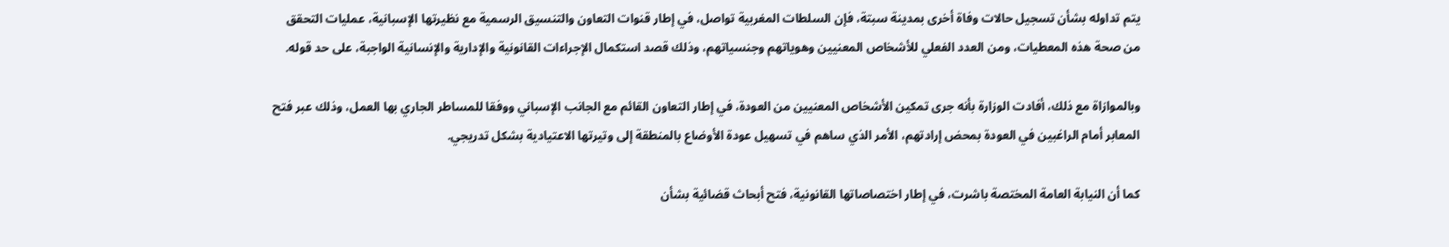يتم تداوله بشأن تسجيل حالات وفاة أخرى بمدينة سبتة، فإن السلطات المغربية تواصل، في إطار قنوات التعاون والتنسيق الرسمية مع نظيرتها الإسبانية، عمليات التحقق من صحة هذه المعطيات، ومن العدد الفعلي للأشخاص المعنيين وهوياتهم وجنسياتهم، وذلك قصد استكمال الإجراءات القانونية والإدارية والإنسانية الواجبة، على حد قوله.

وبالموازاة مع ذلك، أفادت الوزارة بأنه جرى تمكين الأشخاص المعنيين من العودة، في إطار التعاون القائم مع الجانب الإسباني ووفقا للمساطر الجاري بها العمل، وذلك عبر فتح المعابر أمام الراغبين في العودة بمحض إرادتهم، الأمر الذي ساهم في تسهيل عودة الأوضاع بالمنطقة إلى وتيرتها الاعتيادية بشكل تدريجي.

كما أن النيابة العامة المختصة باشرت، في إطار اختصاصاتها القانونية، فتح أبحاث قضائية بشأن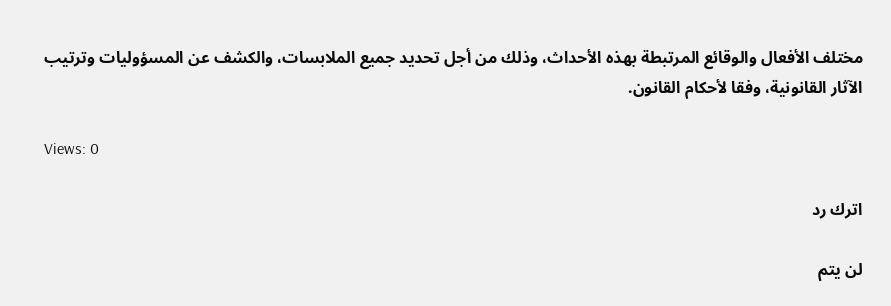مختلف الأفعال والوقائع المرتبطة بهذه الأحداث، وذلك من أجل تحديد جميع الملابسات، والكشف عن المسؤوليات وترتيب الآثار القانونية، وفقا لأحكام القانون.

Views: 0

اترك رد

لن يتم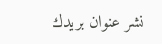نشر عنوان بريدك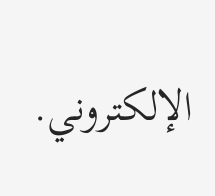الإلكتروني.